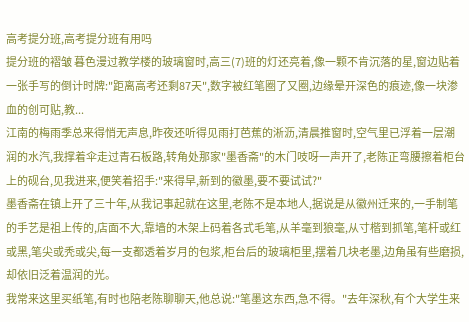高考提分班,高考提分班有用吗
提分班的褶皱 暮色漫过教学楼的玻璃窗时,高三(7)班的灯还亮着,像一颗不肯沉落的星,窗边贴着一张手写的倒计时牌:"距离高考还剩87天",数字被红笔圈了又圈,边缘晕开深色的痕迹,像一块渗血的创可贴,教...
江南的梅雨季总来得悄无声息,昨夜还听得见雨打芭蕉的淅沥,清晨推窗时,空气里已浮着一层潮润的水汽,我撑着伞走过青石板路,转角处那家"墨香斋"的木门吱呀一声开了,老陈正弯腰擦着柜台上的砚台,见我进来,便笑着招手:"来得早,新到的徽墨,要不要试试?"
墨香斋在镇上开了三十年,从我记事起就在这里,老陈不是本地人,据说是从徽州迁来的,一手制笔的手艺是祖上传的,店面不大,靠墙的木架上码着各式毛笔,从羊毫到狼毫,从寸楷到抓笔,笔杆或红或黑,笔尖或秃或尖,每一支都透着岁月的包浆,柜台后的玻璃柜里,摆着几块老墨,边角虽有些磨损,却依旧泛着温润的光。
我常来这里买纸笔,有时也陪老陈聊聊天,他总说:"笔墨这东西,急不得。"去年深秋,有个大学生来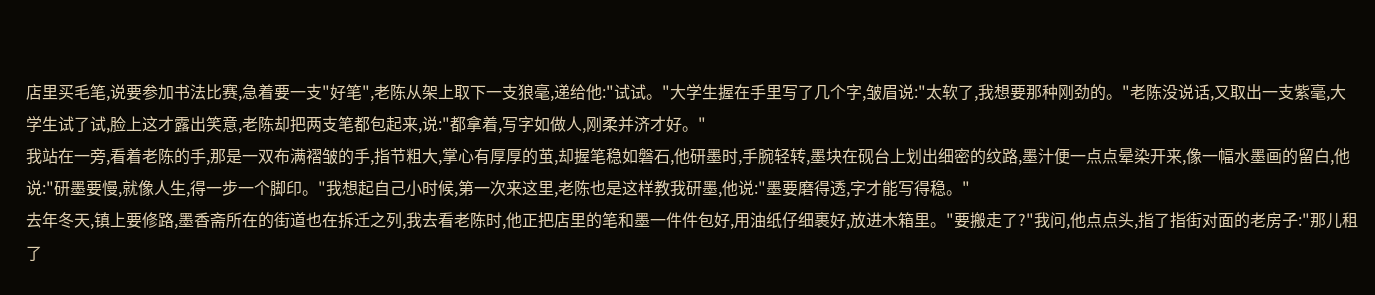店里买毛笔,说要参加书法比赛,急着要一支"好笔",老陈从架上取下一支狼毫,递给他:"试试。"大学生握在手里写了几个字,皱眉说:"太软了,我想要那种刚劲的。"老陈没说话,又取出一支紫毫,大学生试了试,脸上这才露出笑意,老陈却把两支笔都包起来,说:"都拿着,写字如做人,刚柔并济才好。"
我站在一旁,看着老陈的手,那是一双布满褶皱的手,指节粗大,掌心有厚厚的茧,却握笔稳如磐石,他研墨时,手腕轻转,墨块在砚台上划出细密的纹路,墨汁便一点点晕染开来,像一幅水墨画的留白,他说:"研墨要慢,就像人生,得一步一个脚印。"我想起自己小时候,第一次来这里,老陈也是这样教我研墨,他说:"墨要磨得透,字才能写得稳。"
去年冬天,镇上要修路,墨香斋所在的街道也在拆迁之列,我去看老陈时,他正把店里的笔和墨一件件包好,用油纸仔细裹好,放进木箱里。"要搬走了?"我问,他点点头,指了指街对面的老房子:"那儿租了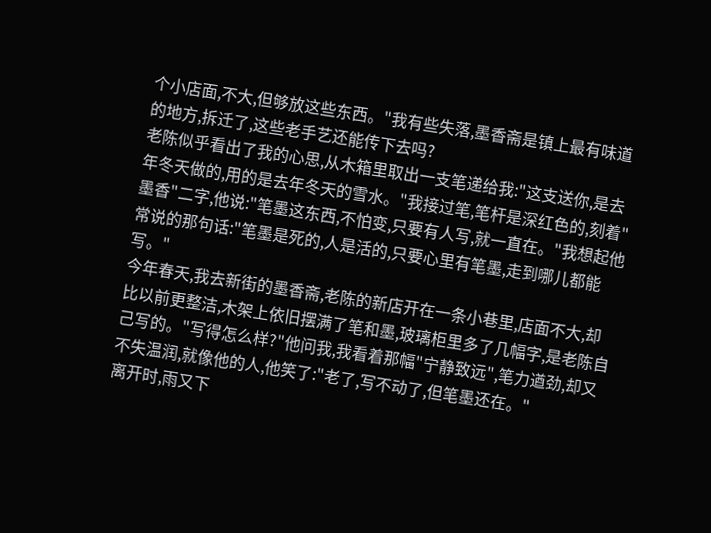个小店面,不大,但够放这些东西。"我有些失落,墨香斋是镇上最有味道的地方,拆迁了,这些老手艺还能传下去吗?
老陈似乎看出了我的心思,从木箱里取出一支笔递给我:"这支送你,是去年冬天做的,用的是去年冬天的雪水。"我接过笔,笔杆是深红色的,刻着"墨香"二字,他说:"笔墨这东西,不怕变,只要有人写,就一直在。"我想起他常说的那句话:"笔墨是死的,人是活的,只要心里有笔墨,走到哪儿都能写。"
今年春天,我去新街的墨香斋,老陈的新店开在一条小巷里,店面不大,却比以前更整洁,木架上依旧摆满了笔和墨,玻璃柜里多了几幅字,是老陈自己写的。"写得怎么样?"他问我,我看着那幅"宁静致远",笔力遒劲,却又不失温润,就像他的人,他笑了:"老了,写不动了,但笔墨还在。"
离开时,雨又下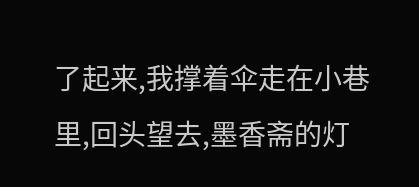了起来,我撑着伞走在小巷里,回头望去,墨香斋的灯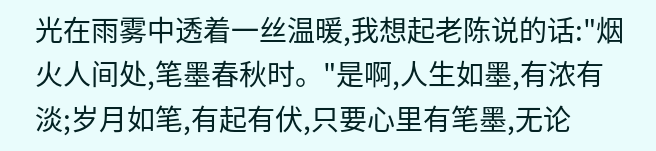光在雨雾中透着一丝温暖,我想起老陈说的话:"烟火人间处,笔墨春秋时。"是啊,人生如墨,有浓有淡;岁月如笔,有起有伏,只要心里有笔墨,无论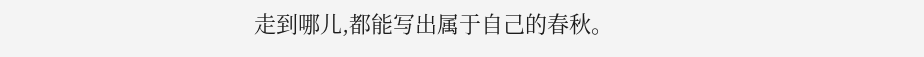走到哪儿,都能写出属于自己的春秋。